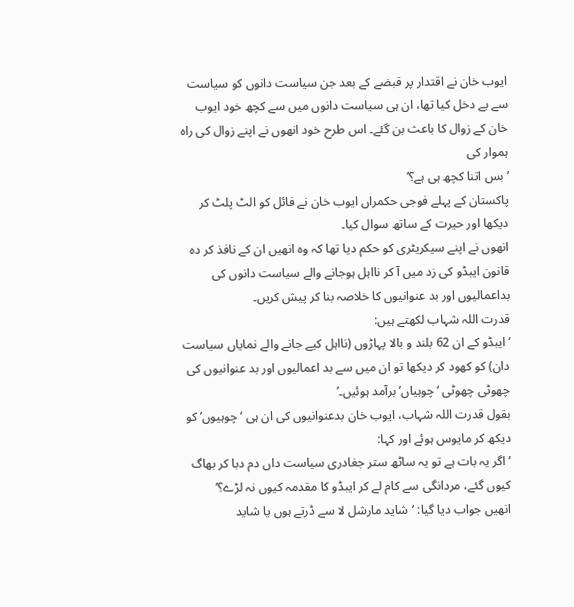ایوب خان نے اقتدار پر قبضے کے بعد جن سیاست دانوں کو سیاست سے بے دخل کیا تھا، ان ہی سیاست دانوں میں سے کچھ خود ایوب خان کے زوال کا باعث بن گئے۔ اس طرح خود انھوں نے اپنے زوال کی راہ ہموار کی
‘بس اتنا کچھ ہی ہے؟’
پاکستان کے پہلے فوجی حکمراں ایوب خان نے فائل کو الٹ پلٹ کر دیکھا اور حیرت کے ساتھ سوال کیا۔
انھوں نے اپنے سیکریٹری کو حکم دیا تھا کہ وہ انھیں ان کے نافذ کر دہ قانون ایبڈو کی زد میں آ کر نااہل ہوجانے والے سیاست دانوں کی بداعمالیوں اور بد عنوانیوں کا خلاصہ بنا کر پیش کریں۔
قدرت اللہ شہاب لکھتے ہیں:
‘ایبڈو کے ان 62 بلند و بالا پہاڑوں (نااہل کیے جانے والے نمایاں سیاست دان) کو کھود کر دیکھا تو ان میں سے بد اعمالیوں اور بد عنوانیوں کی چھوٹی چھوٹی ‘چوہیاں’ برآمد ہوئیں۔’
بقول قدرت اللہ شہاب، ایوب خان بدعنوانیوں کی ان ہی ‘چوہیوں’ کو دیکھ کر مایوس ہوئے اور کہا:
‘اگر یہ بات ہے تو یہ ساٹھ ستر جغادری سیاست داں دم دبا کر بھاگ کیوں گئے، مردانگی سے کام لے کر ایبڈو کا مقدمہ کیوں نہ لڑے؟’
انھیں جواب دیا گیا: ‘شاید مارشل لا سے ڈرتے ہوں یا شاید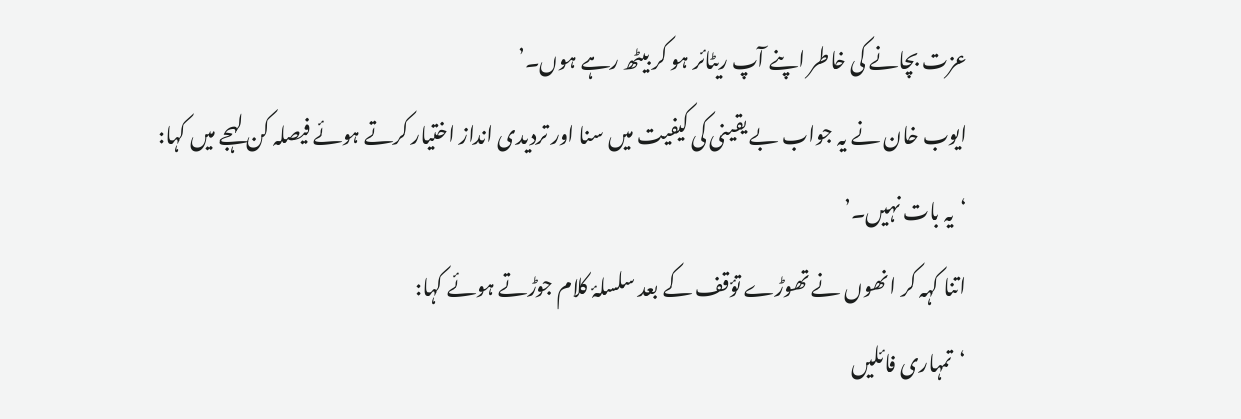عزت بچانے کی خاطر اپنے آپ ریٹائر ہو کر بیٹھ رہے ہوں۔’
ایوب خان نے یہ جواب بے یقینی کی کیفیت میں سنا اور تردیدی انداز اختیار کرتے ہوئے فیصلہ کن لہجے میں کہا:
‘یہ بات نہیں۔’
اتنا کہہ کر انھوں نے تھوڑے تؤقف کے بعد سلسلۂ کلام جوڑتے ہوئے کہا:
‘تمہاری فائلیں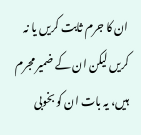ان کا جرم ثابت کریں یا نہ کریں لیکن ان کے ضمیر مجرم ہیں، یہ بات ان کو بخوبی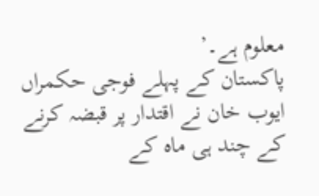معلوم ہے۔’
پاکستان کے پہلے فوجی حکمراں ایوب خان نے اقتدار پر قبضہ کرنے کے چند ہی ماہ کے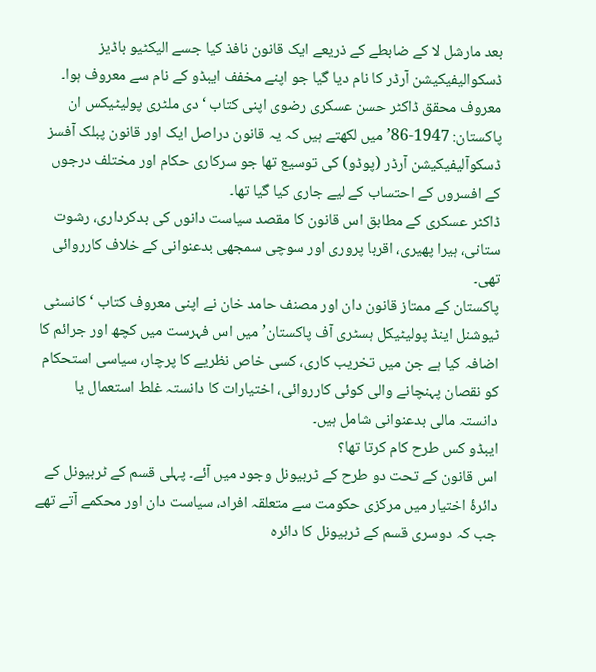بعد مارشل لا کے ضابطے کے ذریعے ایک قانون نافذ کیا جسے الیکٹیو باڈیز ڈسکوالیفیکیشن آرڈر کا نام دیا گیا جو اپنے مخفف ایبڈو کے نام سے معروف ہوا۔
معروف محقق ڈاکٹر حسن عسکری رضوی اپنی کتاب ‘دی ملٹری پولیٹیکس ان پاکستان: 1947-86’ میں لکھتے ہیں کہ یہ قانون دراصل ایک اور قانون پبلک آفسز ڈسکوآلیفیکیشن آرڈر (پوڈو) کی توسیع تھا جو سرکاری حکام اور مختلف درجوں کے افسروں کے احتساب کے لیے جاری کیا گیا تھا۔
ڈاکٹر عسکری کے مطابق اس قانون کا مقصد سیاست دانوں کی بدکرداری، رشوت ستانی، ہیرا پھیری، اقربا پروری اور سوچی سمجھی بدعنوانی کے خلاف کارروائی تھی۔
پاکستان کے ممتاز قانون دان اور مصنف حامد خان نے اپنی معروف کتاب ‘کانسٹی ٹیوشنل اینڈ پولیٹیکل ہسٹری آف پاکستان’ میں اس فہرست میں کچھ اور جرائم کا اضافہ کیا ہے جن میں تخریب کاری، کسی خاص نظریے کا پرچار، سیاسی استحکام کو نقصان پہنچانے والی کوئی کارروائی، اختیارات کا دانستہ غلط استعمال یا دانستہ مالی بدعنوانی شامل ہیں۔
ایبڈو کس طرح کام کرتا تھا؟
اس قانون کے تحت دو طرح کے ٹربیونل وجود میں آئے۔ پہلی قسم کے ٹربیونل کے دائرۂ اختیار میں مرکزی حکومت سے متعلقہ افراد، سیاست دان اور محکمے آتے تھے جب کہ دوسری قسم کے ٹربیونل کا دائرہ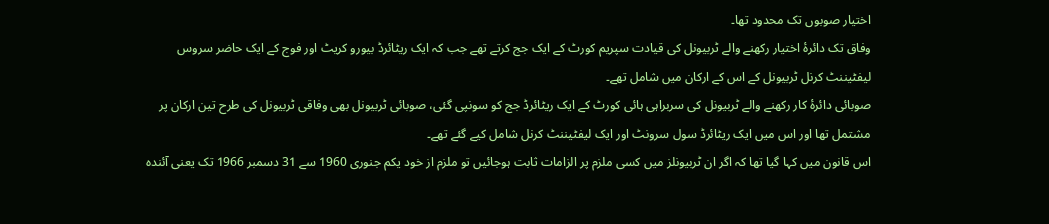اختیار صوبوں تک محدود تھا۔
وفاق تک دائرۂ اختیار رکھنے والے ٹربیونل کی قیادت سپریم کورٹ کے ایک جج کرتے تھے جب کہ ایک ریٹائرڈ بیورو کریٹ اور فوج کے ایک حاضر سروس لیفٹیننٹ کرنل ٹربیونل کے اس کے ارکان میں شامل تھے۔
صوبائی دائرۂ کار رکھنے والے ٹربیونل کی سربراہی ہائی کورٹ کے ایک ریٹائرڈ جج کو سونپی گئی، صوبائی ٹربیونل بھی وفاقی ٹربیونل کی طرح تین ارکان پر مشتمل تھا اور اس میں ایک ریٹائرڈ سول سرونٹ اور ایک لیفٹیننٹ کرنل شامل کیے گئے تھے۔
اس قانون میں کہا گیا تھا کہ اگر ان ٹربیونلز میں کسی ملزم پر الزامات ثابت ہوجائیں تو ملزم از خود یکم جنوری 1960 سے 31 دسمبر 1966 تک یعنی آئندہ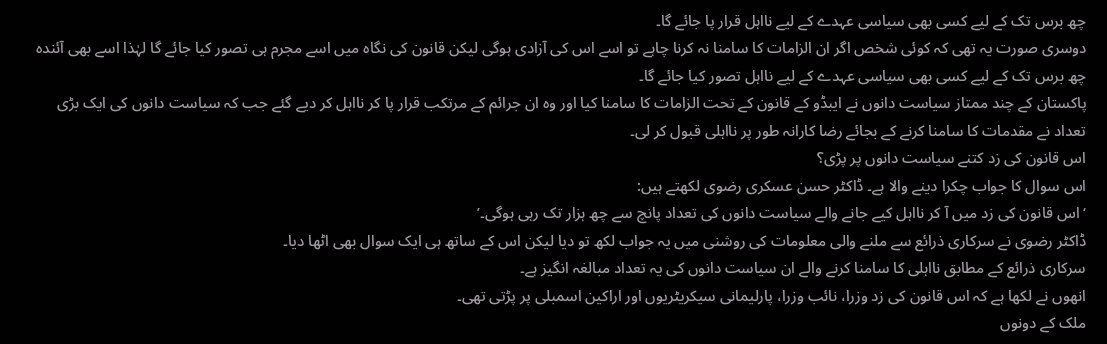چھ برس تک کے لیے کسی بھی سیاسی عہدے کے لیے نااہل قرار پا جائے گا۔
دوسری صورت یہ تھی کہ کوئی شخص اگر ان الزامات کا سامنا نہ کرنا چاہے تو اسے اس کی آزادی ہوگی لیکن قانون کی نگاہ میں اسے مجرم ہی تصور کیا جائے گا لہٰذا اسے بھی آئندہ چھ برس تک کے لیے کسی بھی سیاسی عہدے کے لیے نااہل تصور کیا جائے گا۔
پاکستان کے چند ممتاز سیاست دانوں نے ایبڈو کے قانون کے تحت الزامات کا سامنا کیا اور وہ ان جرائم کے مرتکب قرار پا کر نااہل کر دیے گئے جب کہ سیاست دانوں کی ایک بڑی تعداد نے مقدمات کا سامنا کرنے کے بجائے رضا کارانہ طور پر نااہلی قبول کر لی۔
اس قانون کی زد کتنے سیاست دانوں پر پڑی؟
اس سوال کا جواب چکرا دینے والا ہے۔ ڈاکٹر حسن عسکری رضوی لکھتے ہیں:
‘اس قانون کی زد میں آ کر نااہل کیے جانے والے سیاست دانوں کی تعداد پانچ سے چھ ہزار تک رہی ہوگی۔’
ڈاکٹر رضوی نے سرکاری ذرائع سے ملنے والی معلومات کی روشنی میں یہ جواب لکھ تو دیا لیکن اس کے ساتھ ہی ایک سوال بھی اٹھا دیا۔
سرکاری ذرائع کے مطابق نااہلی کا سامنا کرنے والے ان سیاست دانوں کی یہ تعداد مبالغہ انگیز ہے۔
انھوں نے لکھا ہے کہ اس قانون کی زد وزرا، نائب وزرا، پارلیمانی سیکریٹریوں اور اراکین اسمبلی پر پڑتی تھی۔
ملک کے دونوں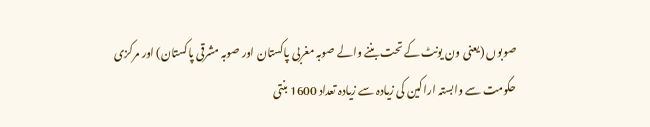صوبوں (یعنی ون یونٹ کے تحت بننے والے صوبہ مغربی پاکستان اور صوبہ مشرقی پاکستان) اور مرکزی حکومت سے وابستہ اراکین کی زیادہ سے زیادہ تعداد 1600 بنتی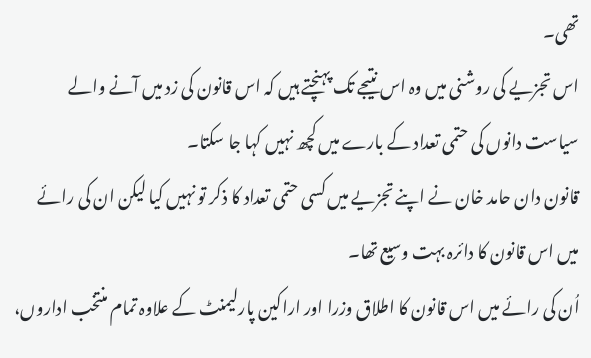تھی۔
اس تجزیے کی روشنی میں وہ اس نتیجے تک پہنچتے ہیں کہ اس قانون کی زد میں آنے والے سیاست دانوں کی حتمی تعداد کے بارے میں کچھ نہیں کہا جا سکتا۔
قانون دان حامد خان نے اپنے تجزیے میں کسی حتمی تعداد کا ذکر تو نہیں کیا لیکن ان کی رائے میں اس قانون کا دائرہ بہت وسیع تھا۔
اُن کی رائے میں اس قانون کا اطلاق وزرا اور اراکین پارلیمنٹ کے علاوہ تمام منتخب اداروں،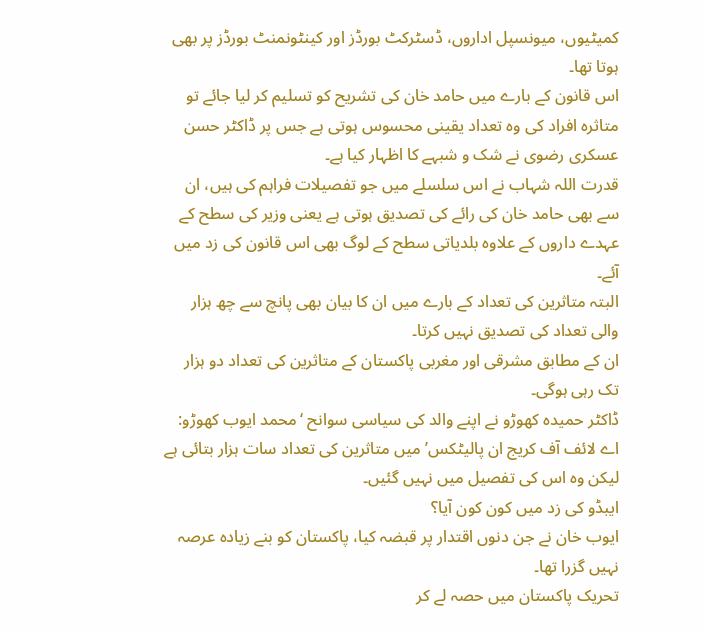کمیٹیوں، میونسپل اداروں، ڈسٹرکٹ بورڈز اور کینٹونمنٹ بورڈز پر بھی ہوتا تھا۔
اس قانون کے بارے میں حامد خان کی تشریح کو تسلیم کر لیا جائے تو متاثرہ افراد کی وہ تعداد یقینی محسوس ہوتی ہے جس پر ڈاکٹر حسن عسکری رضوی نے شک و شبہے کا اظہار کیا ہے۔
قدرت اللہ شہاب نے اس سلسلے میں جو تفصیلات فراہم کی ہیں، ان سے بھی حامد خان کی رائے کی تصدیق ہوتی ہے یعنی وزیر کی سطح کے عہدے داروں کے علاوہ بلدیاتی سطح کے لوگ بھی اس قانون کی زد میں آئے۔
البتہ متاثرین کی تعداد کے بارے میں ان کا بیان بھی پانچ سے چھ ہزار والی تعداد کی تصدیق نہیں کرتا۔
ان کے مطابق مشرقی اور مغربی پاکستان کے متاثرین کی تعداد دو ہزار تک رہی ہوگی۔
ڈاکٹر حمیدہ کھوڑو نے اپنے والد کی سیاسی سوانح ‘محمد ایوب کھوڑو: اے لائف آف کریج ان پالیٹکس’ میں متاثرین کی تعداد سات ہزار بتائی ہے لیکن وہ اس کی تفصیل میں نہیں گئیں۔
ایبڈو کی زد میں کون کون آیا؟
ایوب خان نے جن دنوں اقتدار پر قبضہ کیا، پاکستان کو بنے زیادہ عرصہ نہیں گزرا تھا۔
تحریک پاکستان میں حصہ لے کر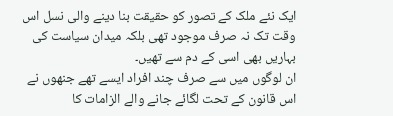ایک نئے ملک کے تصور کو حقیقت بنا دینے والی نسل اس وقت تک نہ صرف موجود تھی بلکہ میدان سیاست کی بہاریں بھی اسی کے دم سے تھیں۔
ان لوگوں میں سے صرف چند افراد ایسے تھے جنھوں نے اس قانون کے تحت لگائے جانے والے الزامات کا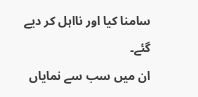سامنا کیا اور نااہل کر دیے گئے۔
ان میں سب سے نمایاں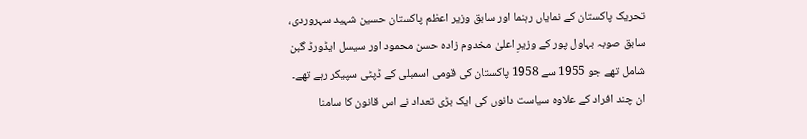تحریک پاکستان کے نمایاں رہنما اور سابق وزیر اعظم پاکستان حسین شہید سہروردی، سابق صوبہ بہاول پور کے وزیرِ اعلیٰ مخدوم زادہ حسن محمود اور سیسل ایڈورڈ گبن شامل تھے جو 1955 سے 1958 پاکستان کی قومی اسمبلی کے ڈپٹی سپیکر رہے تھے۔
ان چند افراد کے علاوہ سیاست دانوں کی ایک بڑی تعداد نے اس قانون کا سامنا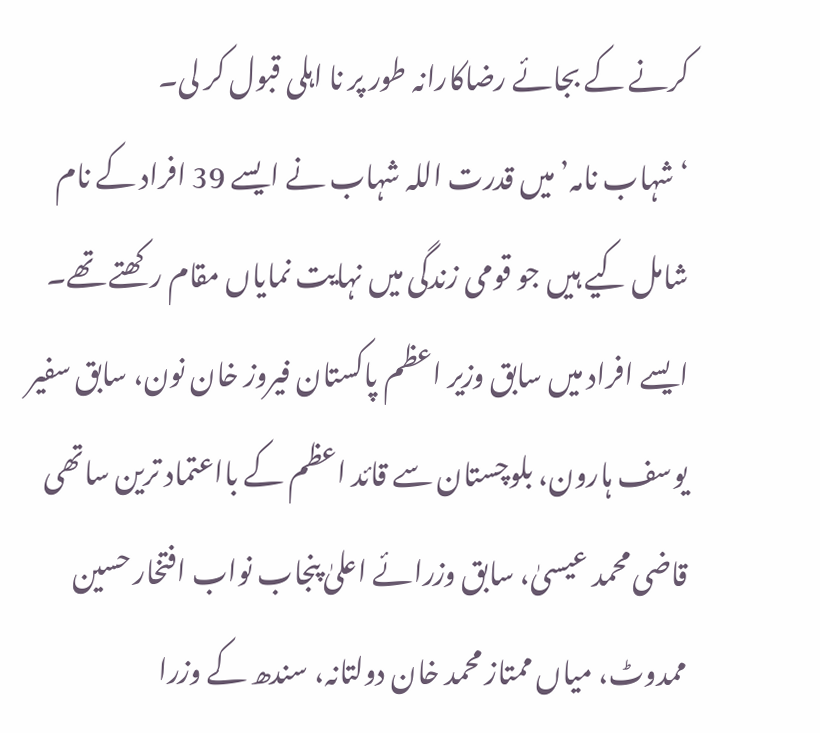کرنے کے بجائے رضاکارانہ طور پر نا اہلی قبول کر لی۔
‘شہاب نامہ’ میں قدرت اللہ شہاب نے ایسے 39 افراد کے نام شامل کیے ہیں جو قومی زندگی میں نہایت نمایاں مقام رکھتے تھے۔
ایسے افراد میں سابق وزیر اعظم پاکستان فیروز خان نون، سابق سفیر یوسف ہارون، بلوچستان سے قائد اعظم کے بااعتماد ترین ساتھی قاضی محمد عیسیٰ، سابق وزرائے اعلیٰ پنجاب نواب افتخار حسین ممدوٹ، میاں ممتاز محمد خان دولتانہ، سندھ کے وزرا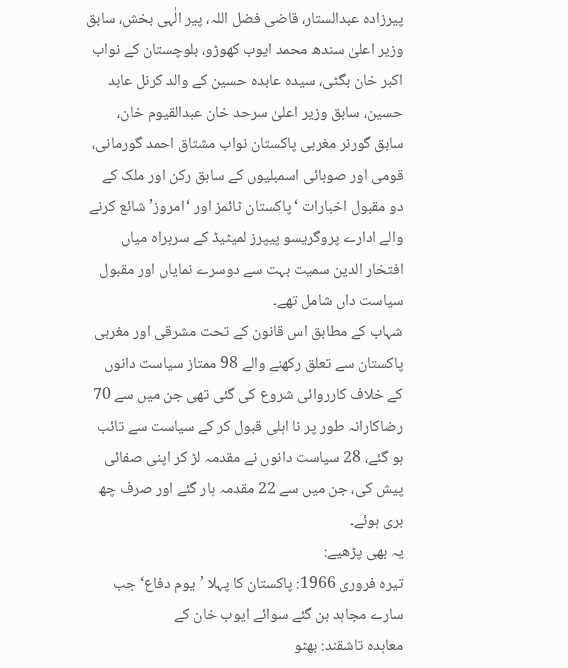پیرزادہ عبدالستار، قاضی فضل اللہ، پیر الٰہی بخش، سابق وزیر اعلیٰ سندھ محمد ایوب کھوڑو، بلوچستان کے نواب اکبر خان بگٹی، سیدہ عابدہ حسین کے والد کرنل عابد حسین، سابق وزیر اعلیٰ سرحد خان عبدالقیوم خان، سابق گورنر مغربی پاکستان نواب مشتاق احمد گورمانی، قومی اور صوبائی اسمبلیوں کے سابق رکن اور ملک کے دو مقبول اخبارات ‘پاکستان ٹائمز اور ‘امروز’ شائع کرنے والے ادارے پروگریسو پیپرز لمیٹیڈ کے سربراہ میاں افتخار الدین سمیت بہت سے دوسرے نمایاں اور مقبول سیاست داں شامل تھے۔
شہاب کے مطابق اس قانون کے تحت مشرقی اور مغربی پاکستان سے تعلق رکھنے والے 98 ممتاز سیاست دانوں کے خلاف کارروائی شروع کی گئی تھی جن میں سے 70 رضاکارانہ طور پر نا اہلی قبول کر کے سیاست سے تائب ہو گئے، 28 سیاست دانوں نے مقدمہ لڑ کر اپنی صفائی پیش کی، جن میں سے 22 مقدمہ ہار گئے اور صرف چھ بری ہوئے۔
یہ بھی پڑھیے:
تیرہ فروری 1966: پاکستان کا پہلا ’یوم دفاع‘ جب سارے مجاہد بن گئے سوائے ایوب خان کے
معاہدہ تاشقند: بھٹو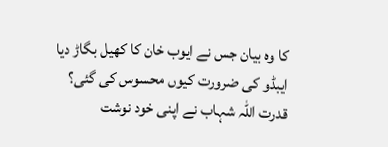کا وہ بیان جس نے ایوب خان کا کھیل بگاڑ دیا
ایبڈو کی ضرورت کیوں محسوس کی گئی؟
قدرت اللہ شہاب نے اپنی خود نوشت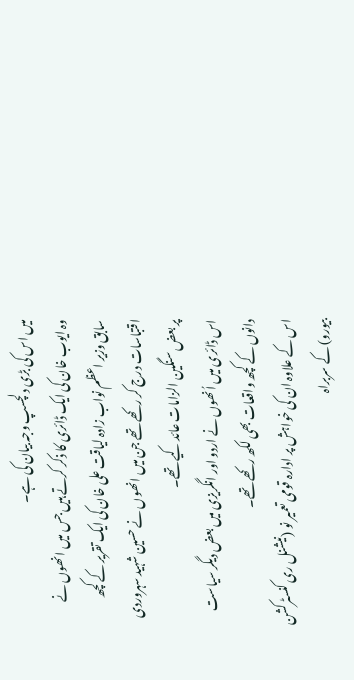میں اس کی بڑی دلچسپ وجہ بیان کی ہے۔
وہ ایوب خان کی ایک ڈائری کا ذکر کرتے ہیں جس میں انھوں نے سابق وزیر اعظم نواب زادہ لیاقت علی خان کی ایک تقریر کے کچھ اقتباسات درج کر رکھے تھے جن میں انھوں نے حسین شہید سہروردی پر بعض سنگین الزامات عائد کیے تھے۔
اس ڈائری میں اُنھوں نے اردو اور انگریزی میں بعض دیگر سیاست دانوں کے کچھ واقعات بھی لکھ رکھے تھے۔
اس کے علاوہ ان کی خواہش پر ادارہ قومی تعمیر نو (نیشنل ری کنسٹرکشن بیورو) کے سربراہ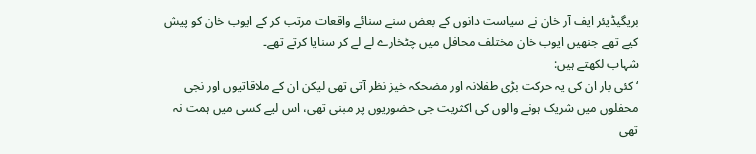بریگیڈیئر ایف آر خان نے سیاست دانوں کے بعض سنے سنائے واقعات مرتب کر کے ایوب خان کو پیش کیے تھے جنھیں ایوب خان مختلف محافل میں چٹخارے لے لے کر سنایا کرتے تھے۔
شہاب لکھتے ہیں:
‘کئی بار ان کی یہ حرکت بڑی طفلانہ اور مضحکہ خیز نظر آتی تھی لیکن ان کے ملاقاتیوں اور نجی محفلوں میں شریک ہونے والوں کی اکثریت جی حضوریوں پر مبنی تھی، اس لیے کسی میں ہمت نہ تھی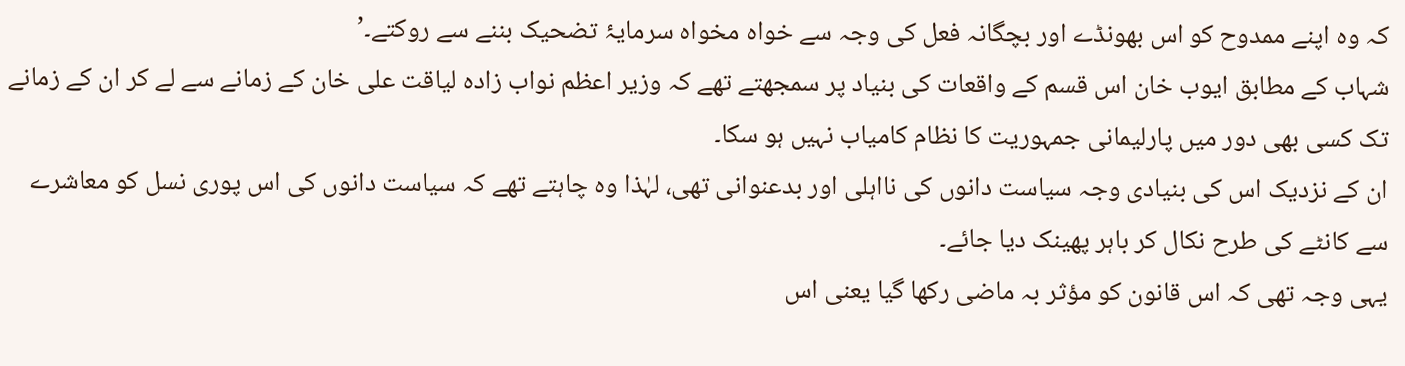کہ وہ اپنے ممدوح کو اس بھونڈے اور بچگانہ فعل کی وجہ سے خواہ مخواہ سرمایۂ تضحیک بننے سے روکتے۔’
شہاب کے مطابق ایوب خان اس قسم کے واقعات کی بنیاد پر سمجھتے تھے کہ وزیر اعظم نواب زادہ لیاقت علی خان کے زمانے سے لے کر ان کے زمانے تک کسی بھی دور میں پارلیمانی جمہوریت کا نظام کامیاب نہیں ہو سکا۔
ان کے نزدیک اس کی بنیادی وجہ سیاست دانوں کی نااہلی اور بدعنوانی تھی، لہٰذا وہ چاہتے تھے کہ سیاست دانوں کی اس پوری نسل کو معاشرے سے کانٹے کی طرح نکال کر باہر پھینک دیا جائے۔
یہی وجہ تھی کہ اس قانون کو مؤثر بہ ماضی رکھا گیا یعنی اس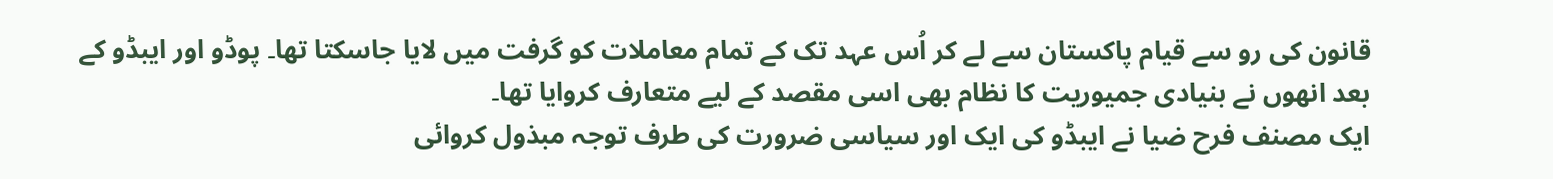قانون کی رو سے قیام پاکستان سے لے کر اُس عہد تک کے تمام معاملات کو گرفت میں لایا جاسکتا تھا۔ پوڈو اور ایبڈو کے بعد انھوں نے بنیادی جمیوریت کا نظام بھی اسی مقصد کے لیے متعارف کروایا تھا۔
ایک مصنف فرح ضیا نے ایبڈو کی ایک اور سیاسی ضرورت کی طرف توجہ مبذول کروائی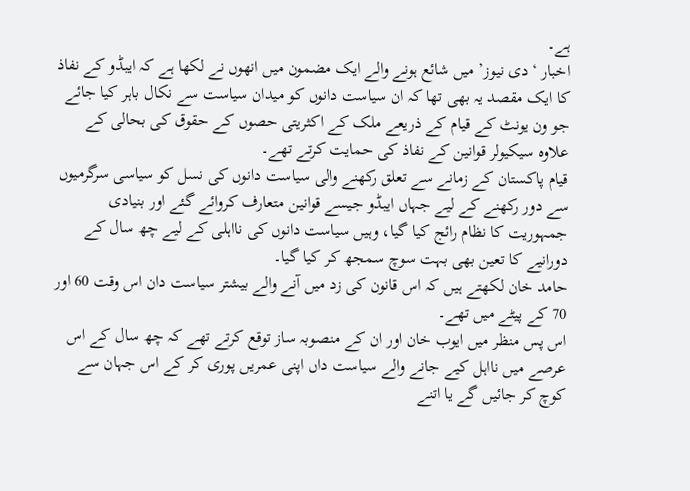ہے۔
اخبار ‘دی نیوز’ میں شائع ہونے والے ایک مضمون میں انھوں نے لکھا ہے کہ ایبڈو کے نفاذ کا ایک مقصد یہ بھی تھا کہ ان سیاست دانوں کو میدان سیاست سے نکال باہر کیا جائے جو ون یونٹ کے قیام کے ذریعے ملک کے اکثریتی حصوں کے حقوق کی بحالی کے علاوہ سیکیولر قوانین کے نفاذ کی حمایت کرتے تھے۔
قیام پاکستان کے زمانے سے تعلق رکھنے والی سیاست دانوں کی نسل کو سیاسی سرگرمیوں سے دور رکھنے کے لیے جہاں ایبڈو جیسے قوانین متعارف کروائے گئے اور بنیادی جمہوریت کا نظام رائج کیا گیا، وہیں سیاست دانوں کی نااہلی کے لیے چھ سال کے دورانیے کا تعین بھی بہت سوچ سمجھ کر کیا گیا۔
حامد خان لکھتے ہیں کہ اس قانون کی زد میں آنے والے بیشتر سیاست دان اس وقت 60 اور 70 کے پیٹے میں تھے۔
اس پس منظر میں ایوب خان اور ان کے منصوبہ ساز توقع کرتے تھے کہ چھ سال کے اس عرصے میں نااہل کیے جانے والے سیاست داں اپنی عمریں پوری کر کے اس جہان سے کوچ کر جائیں گے یا اتنے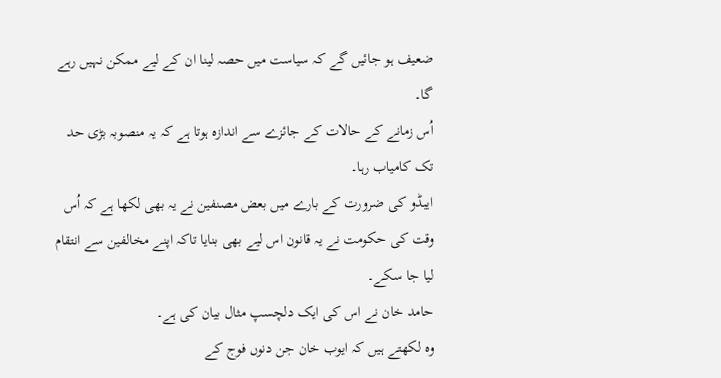ضعیف ہو جائیں گے کہ سیاست میں حصہ لینا ان کے لیے ممکن نہیں رہے گا۔
اُس زمانے کے حالات کے جائزے سے اندازہ ہوتا ہے کہ یہ منصوبہ بڑی حد تک کامیاب رہا۔
ایبڈو کی ضرورت کے بارے میں بعض مصنفین نے یہ بھی لکھا ہے کہ اُس وقت کی حکومت نے یہ قانون اس لیے بھی بنایا تاکہ اپنے مخالفین سے انتقام لیا جا سکے۔
حامد خان نے اس کی ایک دلچسپ مثال بیان کی ہے۔
وہ لکھتے ہیں کہ ایوب خان جن دنوں فوج کے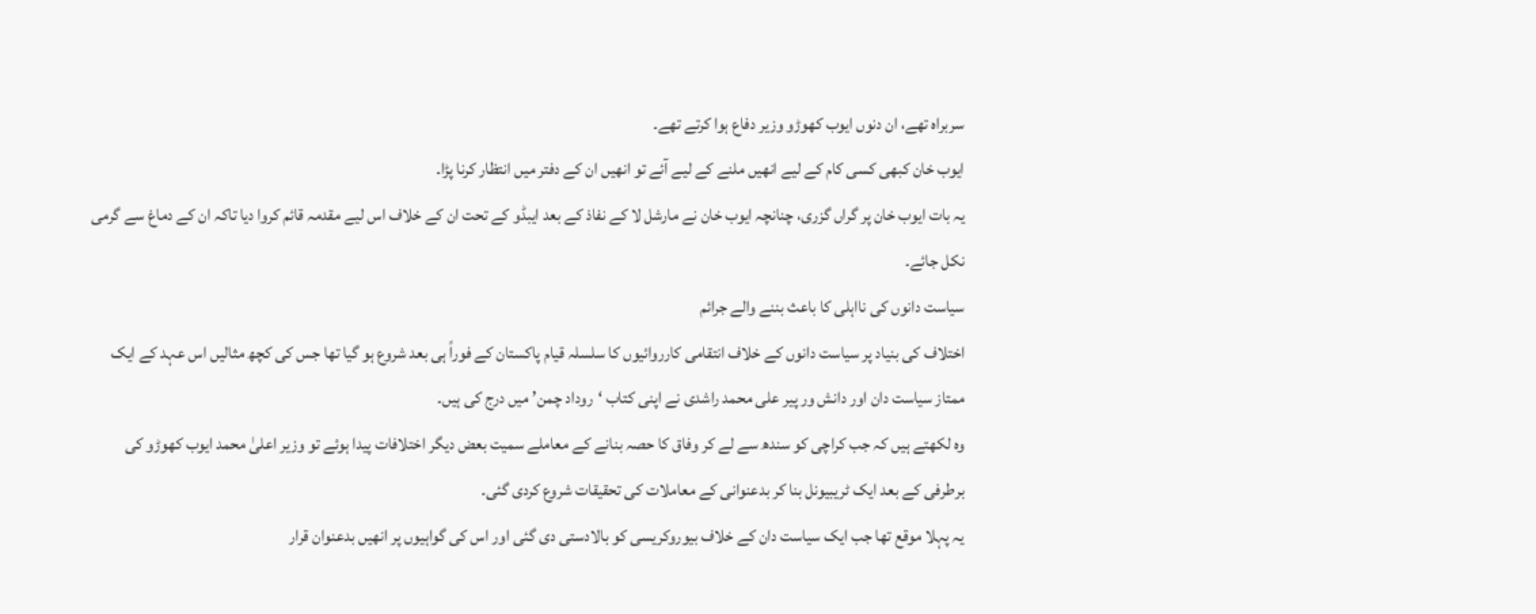سربراہ تھے، ان دنوں ایوب کھوڑو وزیر دفاع ہوا کرتے تھے۔
ایوب خان کبھی کسی کام کے لیے انھیں ملنے کے لیے آئے تو انھیں ان کے دفتر میں انتظار کرنا پڑا۔
یہ بات ایوب خان پر گراں گزری، چنانچہ ایوب خان نے مارشل لا کے نفاذ کے بعد ایبڈو کے تحت ان کے خلاف اس لیے مقدمہ قائم کروا دیا تاکہ ان کے دماغ سے گرمی نکل جائے۔
سیاست دانوں کی نااہلی کا باعث بننے والے جرائم
اختلاف کی بنیاد پر سیاست دانوں کے خلاف انتقامی کارروائیوں کا سلسلہ قیام پاکستان کے فوراً ہی بعد شروع ہو گیا تھا جس کی کچھ مثالیں اس عہد کے ایک ممتاز سیاست دان اور دانش ور پیر علی محمد راشدی نے اپنی کتاب ‘روداد چمن’ میں درج کی ہیں۔
وہ لکھتے ہیں کہ جب کراچی کو سندھ سے لے کر وفاق کا حصہ بنانے کے معاملے سمیت بعض دیگر اختلافات پیدا ہوئے تو وزیر اعلیٰ محمد ایوب کھوڑو کی برطرفی کے بعد ایک ٹریبیونل بنا کر بدعنوانی کے معاملات کی تحقیقات شروع کردی گئی۔
یہ پہلا موقع تھا جب ایک سیاست دان کے خلاف بیوروکریسی کو بالادستی دی گئی اور اس کی گواہیوں پر انھیں بدعنوان قرار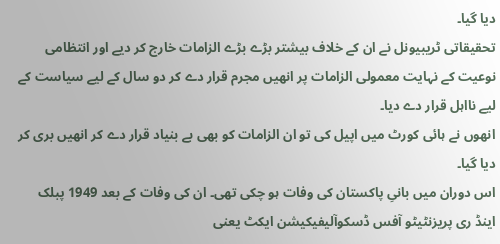دیا گیا۔
تحقیقاتی ٹریبیونل نے ان کے خلاف بیشتر بڑے بڑے الزامات خارج کر دیے اور انتظامی نوعیت کے نہایت معمولی الزامات پر انھیں مجرم قرار دے کر دو سال کے لیے سیاست کے لیے نااہل قرار دے دیا۔
انھوں نے ہائی کورٹ میں اپیل کی تو ان الزامات کو بھی بے بنیاد قرار دے کر انھیں بری کر دیا گیا۔
اس دوران میں بانیِ پاکستان کی وفات ہو چکی تھی۔ ان کی وفات کے بعد 1949 پبلک اینڈ ری پریزنٹیٹو آفس ڈسکوآلیفیکیشن ایکٹ یعنی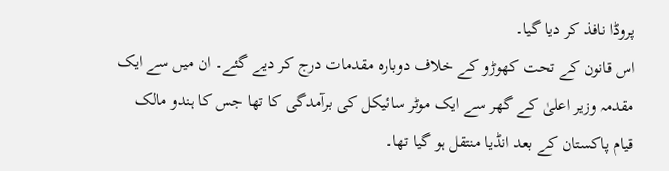پروڈا نافذ کر دیا گیا۔
اس قانون کے تحت کھوڑو کے خلاف دوبارہ مقدمات درج کر دیے گئے۔ ان میں سے ایک مقدمہ وزیر اعلیٰ کے گھر سے ایک موٹر سائیکل کی برآمدگی کا تھا جس کا ہندو مالک قیام پاکستان کے بعد انڈیا منتقل ہو گیا تھا۔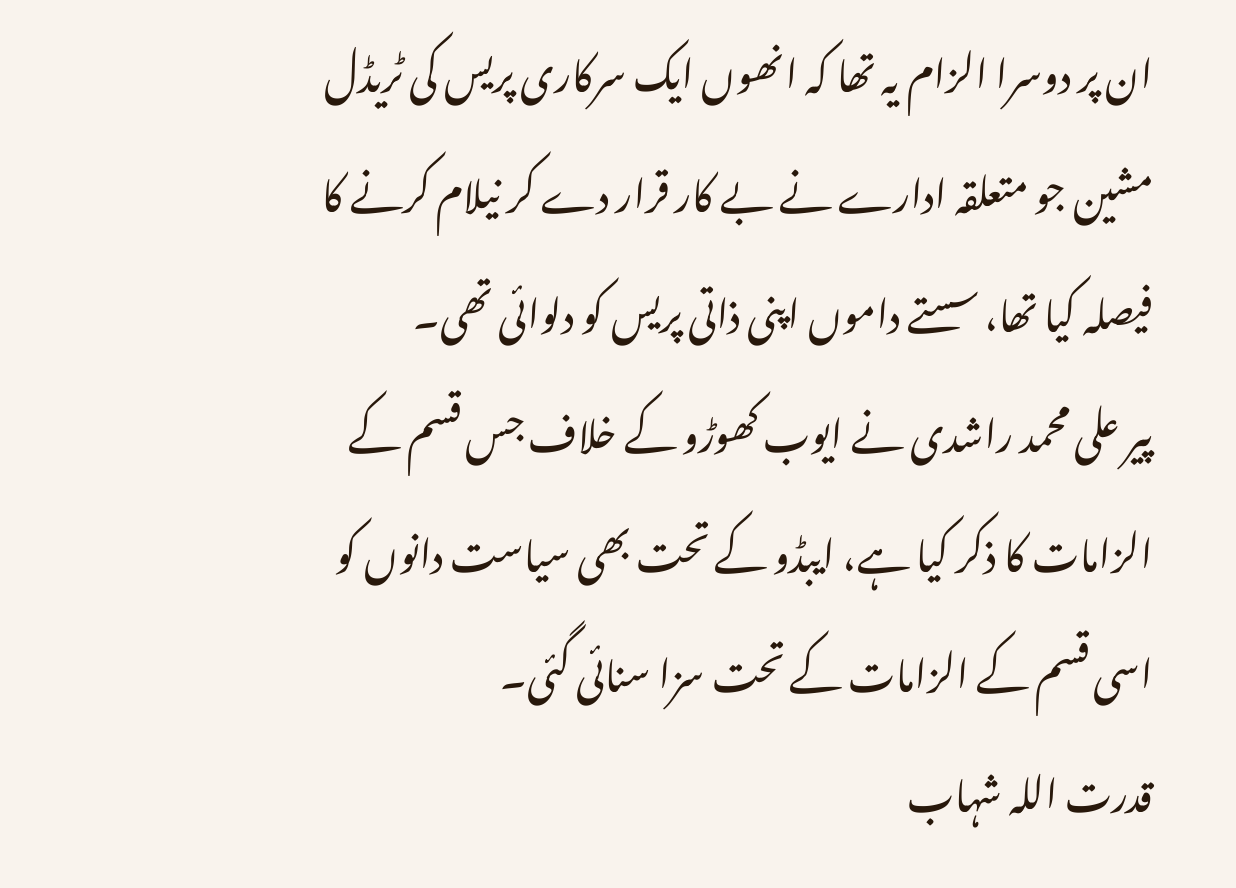ان پر دوسرا الزام یہ تھا کہ انھوں ایک سرکاری پریس کی ٹریڈل مشین جو متعلقہ ادارے نے بے کار قرار دے کر نیلام کرنے کا فیصلہ کیا تھا، سستے داموں اپنی ذاتی پریس کو دلوائی تھی۔
پیر علی محمد راشدی نے ایوب کھوڑو کے خلاف جس قسم کے الزامات کا ذکر کیا ہے، ایبڈو کے تحت بھی سیاست دانوں کو اسی قسم کے الزامات کے تحت سزا سنائی گئی۔
قدرت اللہ شہاب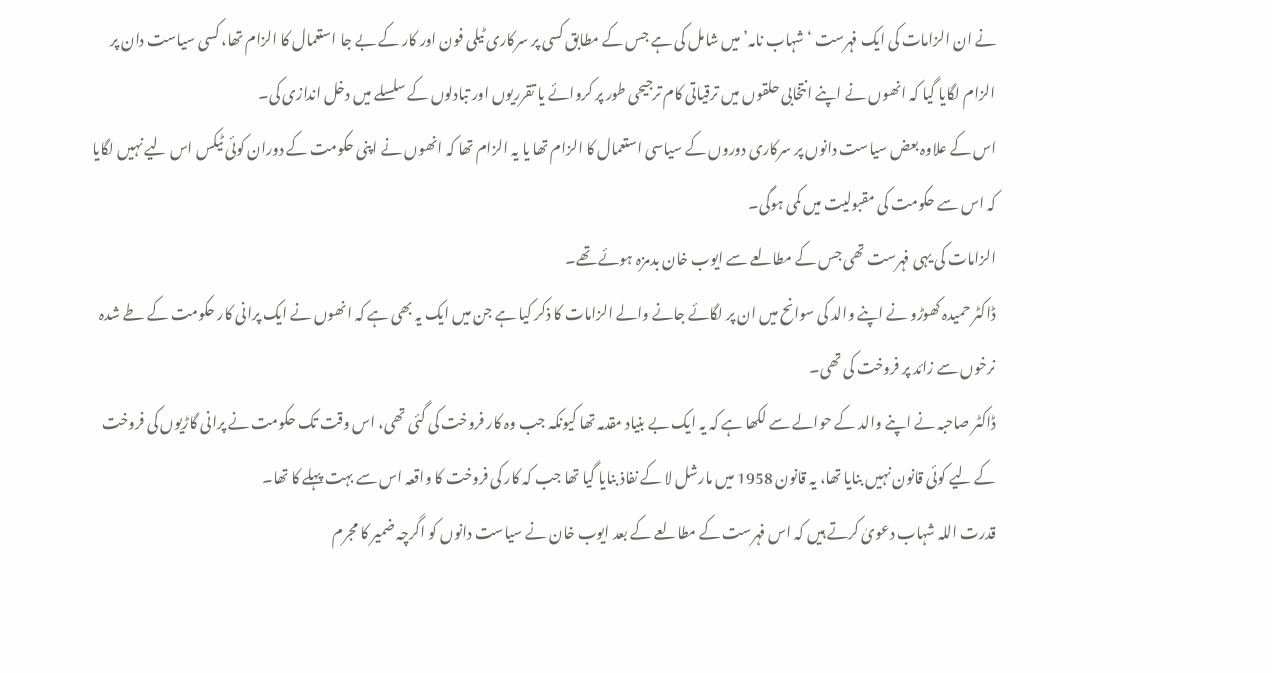نے ان الزامات کی ایک فہرست ‘شہاب نامہ’ میں شامل کی ہے جس کے مطابق کسی پر سرکاری ٹیلی فون اور کار کے بے جا استعمال کا الزام تھا، کسی سیاست دان پر الزام لگایا گیا کہ انھوں نے اپنے انتخابی حلقوں میں ترقیاتی کام ترجیحی طور پر کروائے یا تقرریوں اور تبادلوں کے سلسلے میں دخل اندازی کی۔
اس کے علاوہ بعض سیاست دانوں پر سرکاری دوروں کے سیاسی استعمال کا الزام تھا یا یہ الزام تھا کہ انھوں نے اپنی حکومت کے دوران کوئی ٹیکس اس لیے نہیں لگایا کہ اس سے حکومت کی مقبولیت میں کمی ہوگی۔
الزامات کی یہی فہرست تھی جس کے مطالعے سے ایوب خان بدمزہ ہوئے تھے۔
ڈاکٹر حمیدہ کھوڑو نے اپنے والد کی سوانح میں ان پر لگائے جانے والے الزامات کا ذکر کیا ہے جن میں ایک یہ بھی ہے کہ انھوں نے ایک پرانی کار حکومت کے طے شدہ نرخوں سے زائد پر فروخت کی تھی۔
ڈاکٹر صاحبہ نے اپنے والد کے حوالے سے لکھا ہے کہ یہ ایک بے بنیاد مقدمہ تھا کیونکہ جب وہ کار فروخت کی گئی تھی، اس وقت تک حکومت نے پرانی گاڑیوں کی فروخت کے لیے کوئی قانون نہیں بنایا تھا، یہ قانون 1958 میں مارشل لا کے نفاذ بنایا گیا تھا جب کہ کار کی فروخت کا واقعہ اس سے بہت پہلے کا تھا۔
قدرت اللہ شہاب دعویٰ کرتے ہیں کہ اس فہرست کے مطالعے کے بعد ایوب خان نے سیاست دانوں کو اگرچہ ضمیر کا مجرم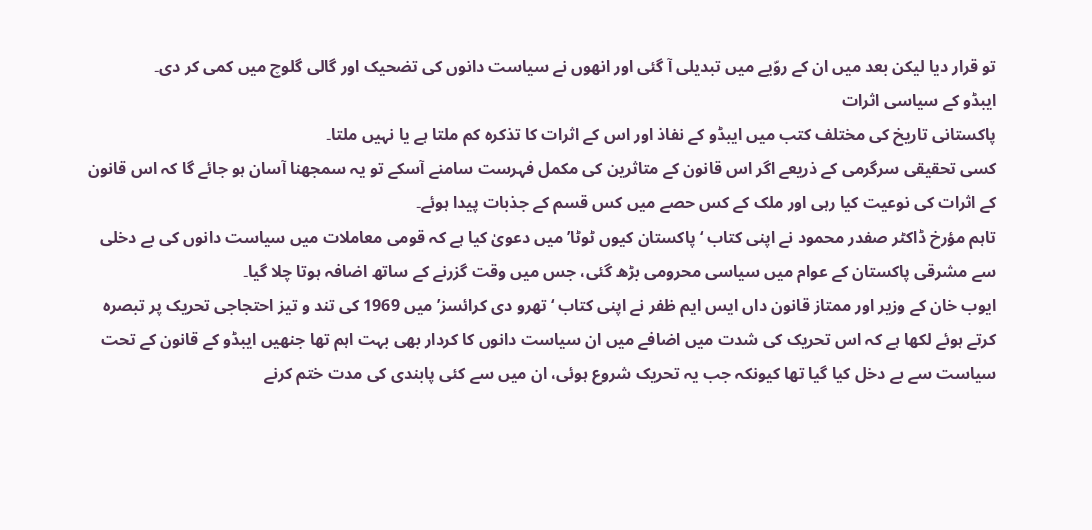تو قرار دیا لیکن بعد میں ان کے روّیے میں تبدیلی آ گئی اور انھوں نے سیاست دانوں کی تضحیک اور گالی گلوچ میں کمی کر دی۔
ایبڈو کے سیاسی اثرات
پاکستانی تاریخ کی مختلف کتب میں ایبڈو کے نفاذ اور اس کے اثرات کا تذکرہ کم ملتا ہے یا نہیں ملتا۔
کسی تحقیقی سرگرمی کے ذریعے اگر اس قانون کے متاثرین کی مکمل فہرست سامنے آسکے تو یہ سمجھنا آسان ہو جائے گا کہ اس قانون کے اثرات کی نوعیت کیا رہی اور ملک کے کس حصے میں کس قسم کے جذبات پیدا ہوئے۔
تاہم مؤرخ ڈاکٹر صفدر محمود نے اپنی کتاب ‘ پاکستان کیوں ٹوٹا’ میں دعویٰ کیا ہے کہ قومی معاملات میں سیاست دانوں کی بے دخلی سے مشرقی پاکستان کے عوام میں سیاسی محرومی بڑھ گئی، جس میں وقت گزرنے کے ساتھ اضافہ ہوتا چلا گیا۔
ایوب خان کے وزیر اور ممتاز قانون داں ایس ایم ظفر نے اپنی کتاب ‘تھرو دی کرائسز’ میں 1969 کی تند و تیز احتجاجی تحریک پر تبصرہ کرتے ہوئے لکھا ہے کہ اس تحریک کی شدت میں اضافے میں ان سیاست دانوں کا کردار بھی بہت اہم تھا جنھیں ایبڈو کے قانون کے تحت سیاست سے بے دخل کیا گیا تھا کیونکہ جب یہ تحریک شروع ہوئی، ان میں سے کئی پابندی کی مدت ختم کرنے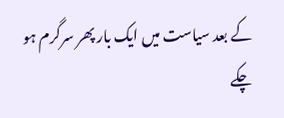کے بعد سیاست میں ایک بار پھر سرگرم ہو چکے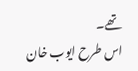تھے۔
اس طرح ایوب خان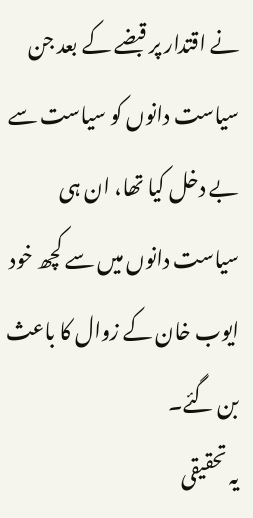نے اقتدار پر قبضے کے بعد جن سیاست دانوں کو سیاست سے بے دخل کیا تھا، ان ہی سیاست دانوں میں سے کچھ خود ایوب خان کے زوال کا باعث بن گئے۔
یہ تحقیقی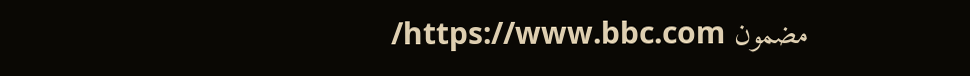مضمون https://www.bbc.com/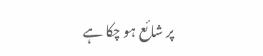پر شائع ہو چکا ہے